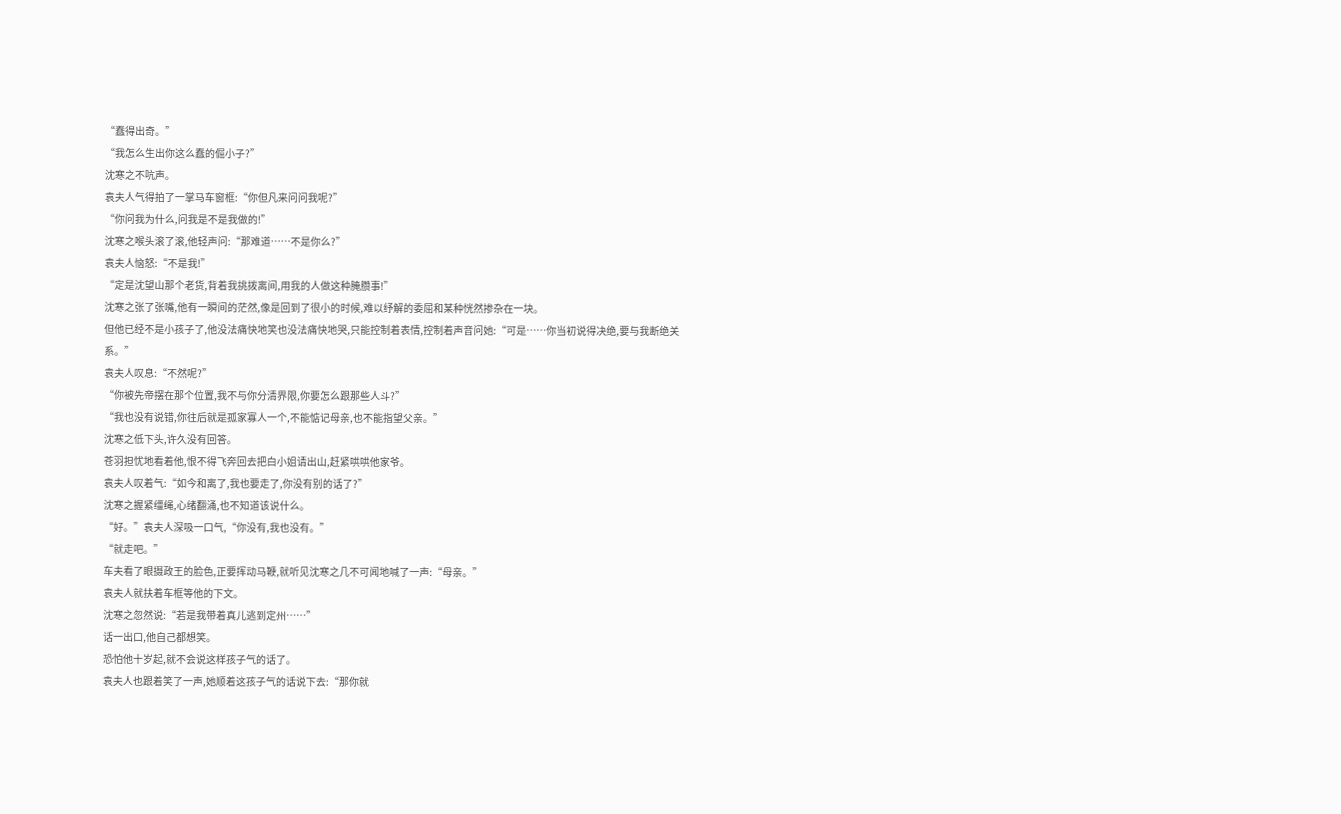“蠢得出奇。”
“我怎么生出你这么蠢的倔小子?”
沈寒之不吭声。
袁夫人气得拍了一掌马车窗框:“你但凡来问问我呢?”
“你问我为什么,问我是不是我做的!”
沈寒之喉头滚了滚,他轻声问:“那难道……不是你么?”
袁夫人恼怒:“不是我!”
“定是沈望山那个老货,背着我挑拨离间,用我的人做这种腌臜事!”
沈寒之张了张嘴,他有一瞬间的茫然,像是回到了很小的时候,难以纾解的委屈和某种恍然掺杂在一块。
但他已经不是小孩子了,他没法痛快地笑也没法痛快地哭,只能控制着表情,控制着声音问她:“可是……你当初说得决绝,要与我断绝关系。”
袁夫人叹息:“不然呢?”
“你被先帝摆在那个位置,我不与你分清界限,你要怎么跟那些人斗?”
“我也没有说错,你往后就是孤家寡人一个,不能惦记母亲,也不能指望父亲。”
沈寒之低下头,许久没有回答。
苍羽担忧地看着他,恨不得飞奔回去把白小姐请出山,赶紧哄哄他家爷。
袁夫人叹着气:“如今和离了,我也要走了,你没有别的话了?”
沈寒之握紧缰绳,心绪翻涌,也不知道该说什么。
“好。”袁夫人深吸一口气,“你没有,我也没有。”
“就走吧。”
车夫看了眼摄政王的脸色,正要挥动马鞭,就听见沈寒之几不可闻地喊了一声:“母亲。”
袁夫人就扶着车框等他的下文。
沈寒之忽然说:“若是我带着真儿逃到定州……”
话一出口,他自己都想笑。
恐怕他十岁起,就不会说这样孩子气的话了。
袁夫人也跟着笑了一声,她顺着这孩子气的话说下去:“那你就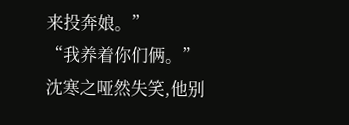来投奔娘。”
“我养着你们俩。”
沈寒之哑然失笑,他别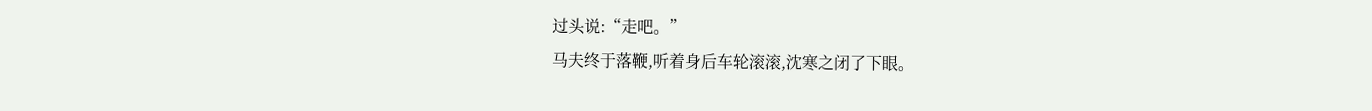过头说:“走吧。”
马夫终于落鞭,听着身后车轮滚滚,沈寒之闭了下眼。